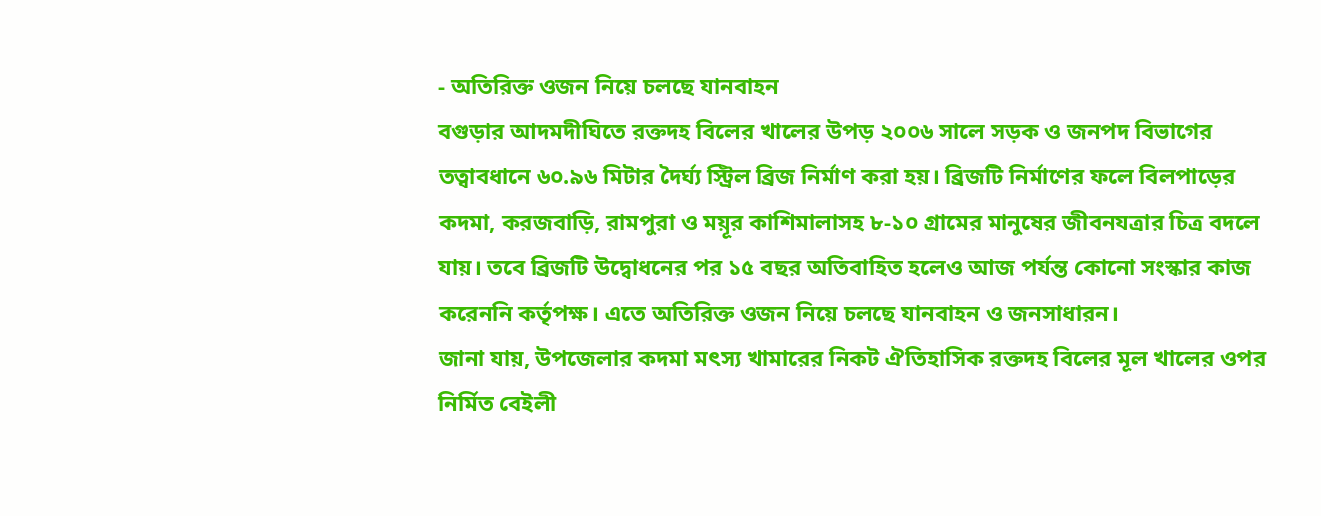- অতিরিক্ত ওজন নিয়ে চলছে যানবাহন
বগুড়ার আদমদীঘিতে রক্তদহ বিলের খালের উপড় ২০০৬ সালে সড়ক ও জনপদ বিভাগের তত্বাবধানে ৬০.৯৬ মিটার দৈর্ঘ্য স্ট্রিল ব্রিজ নির্মাণ করা হয়। ব্রিজটি নির্মাণের ফলে বিলপাড়ের কদমা, করজবাড়ি, রামপুরা ও ময়ূর কাশিমালাসহ ৮-১০ গ্রামের মানুষের জীবনযত্রার চিত্র বদলে যায়। তবে ব্রিজটি উদ্বোধনের পর ১৫ বছর অতিবাহিত হলেও আজ পর্যন্ত কোনো সংস্কার কাজ করেননি কর্তৃপক্ষ। এতে অতিরিক্ত ওজন নিয়ে চলছে যানবাহন ও জনসাধারন।
জানা যায়, উপজেলার কদমা মৎস্য খামারের নিকট ঐতিহাসিক রক্তদহ বিলের মূল খালের ওপর নির্মিত বেইলী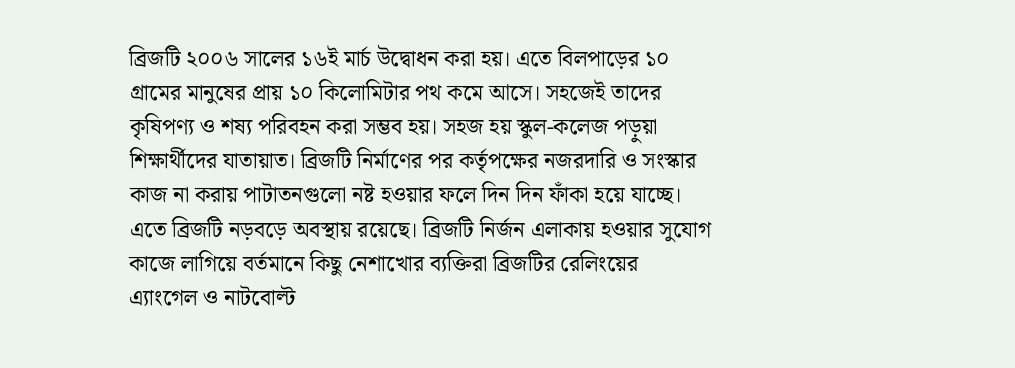ব্রিজটি ২০০৬ সালের ১৬ই মার্চ উদ্বোধন করা হয়। এতে বিলপাড়ের ১০ গ্রামের মানুষের প্রায় ১০ কিলোমিটার পথ কমে আসে। সহজেই তাদের কৃষিপণ্য ও শষ্য পরিবহন করা সম্ভব হয়। সহজ হয় স্কুল-কলেজ পড়ুয়া শিক্ষার্থীদের যাতায়াত। ব্রিজটি নির্মাণের পর কর্তৃপক্ষের নজরদারি ও সংস্কার কাজ না করায় পাটাতনগুলো নষ্ট হওয়ার ফলে দিন দিন ফাঁকা হয়ে যাচ্ছে। এতে ব্রিজটি নড়বড়ে অবস্থায় রয়েছে। ব্রিজটি নির্জন এলাকায় হওয়ার সুযোগ কাজে লাগিয়ে বর্তমানে কিছু নেশাখোর ব্যক্তিরা ব্রিজটির রেলিংয়ের এ্যাংগেল ও নাটবোল্ট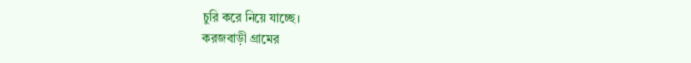চুরি করে নিয়ে যাচ্ছে।
করজবাড়ী গ্রামের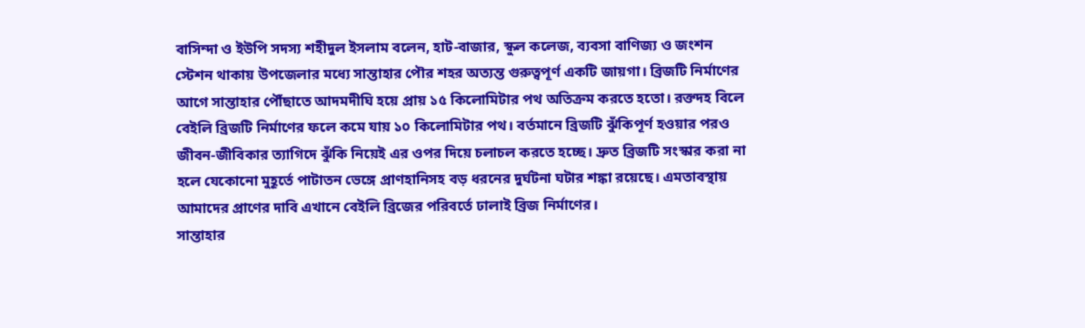বাসিন্দা ও ইউপি সদস্য শহীদুল ইসলাম বলেন, হাট-বাজার, স্কুল কলেজ, ব্যবসা বাণিজ্য ও জংশন স্টেশন থাকায় উপজেলার মধ্যে সান্তাহার পৌর শহর অত্যন্ত গুরুত্বপূর্ণ একটি জায়গা। ব্রিজটি নির্মাণের আগে সান্তাহার পৌঁছাতে আদমদীঘি হয়ে প্রায় ১৫ কিলোমিটার পথ অতিক্রম করতে হতো। রক্তদহ বিলে বেইলি ব্রিজটি নির্মাণের ফলে কমে যায় ১০ কিলোমিটার পথ। বর্তমানে ব্রিজটি ঝুঁকিপূর্ণ হওয়ার পরও জীবন-জীবিকার ত্যাগিদে ঝুঁকি নিয়েই এর ওপর দিয়ে চলাচল করতে হচ্ছে। দ্রুত ব্রিজটি সংস্কার করা না হলে যেকোনো মুহূর্তে পাটাতন ভেঙ্গে প্রাণহানিসহ বড় ধরনের দুর্ঘটনা ঘটার শঙ্কা রয়েছে। এমতাবস্থায় আমাদের প্রাণের দাবি এখানে বেইলি ব্রিজের পরিবর্তে ঢালাই ব্রিজ নির্মাণের।
সান্তাহার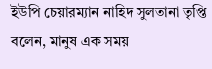ইউপি চেয়ারম্যান নাহিদ সুলতানা তৃপ্তি বলেন, মানুষ এক সময়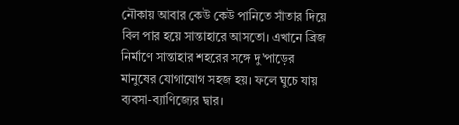নৌকায় আবার কেউ কেউ পানিতে সাঁতার দিয়ে বিল পার হয়ে সান্তাহারে আসতো। এখানে ব্রিজ নির্মাণে সান্তাহার শহরের সঙ্গে দু’পাড়ের মানুষের যোগাযোগ সহজ হয়। ফলে ঘুচে যায় ব্যবসা-ব্যাণিজ্যের দ্বার।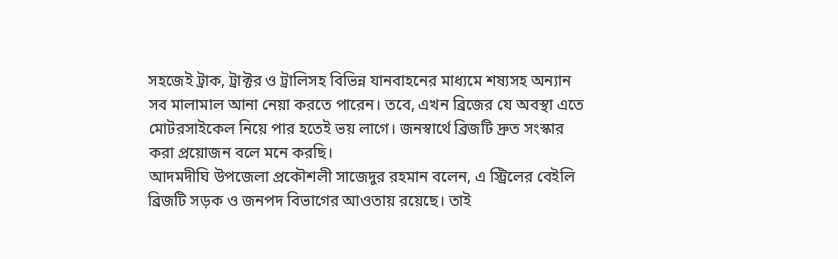সহজেই ট্রাক, ট্রাক্টর ও ট্রালিসহ বিভিন্ন যানবাহনের মাধ্যমে শষ্যসহ অন্যান সব মালামাল আনা নেয়া করতে পারেন। তবে, এখন ব্রিজের যে অবস্থা এতে মোটরসাইকেল নিয়ে পার হতেই ভয় লাগে। জনস্বার্থে ব্রিজটি দ্রুত সংস্কার করা প্রয়োজন বলে মনে করছি।
আদমদীঘি উপজেলা প্রকৌশলী সাজেদুর রহমান বলেন, এ স্ট্রিলের বেইলি ব্রিজটি সড়ক ও জনপদ বিভাগের আওতায় রয়েছে। তাই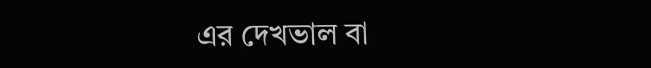এর দেখভাল বা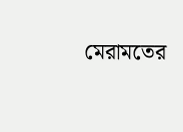মেরামতের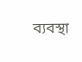ব্যবস্থা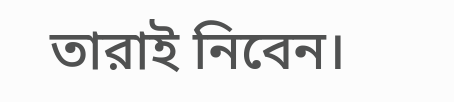তারাই নিবেন।